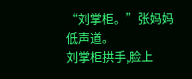“刘掌柜。”张妈妈低声道。
刘掌柜拱手,脸上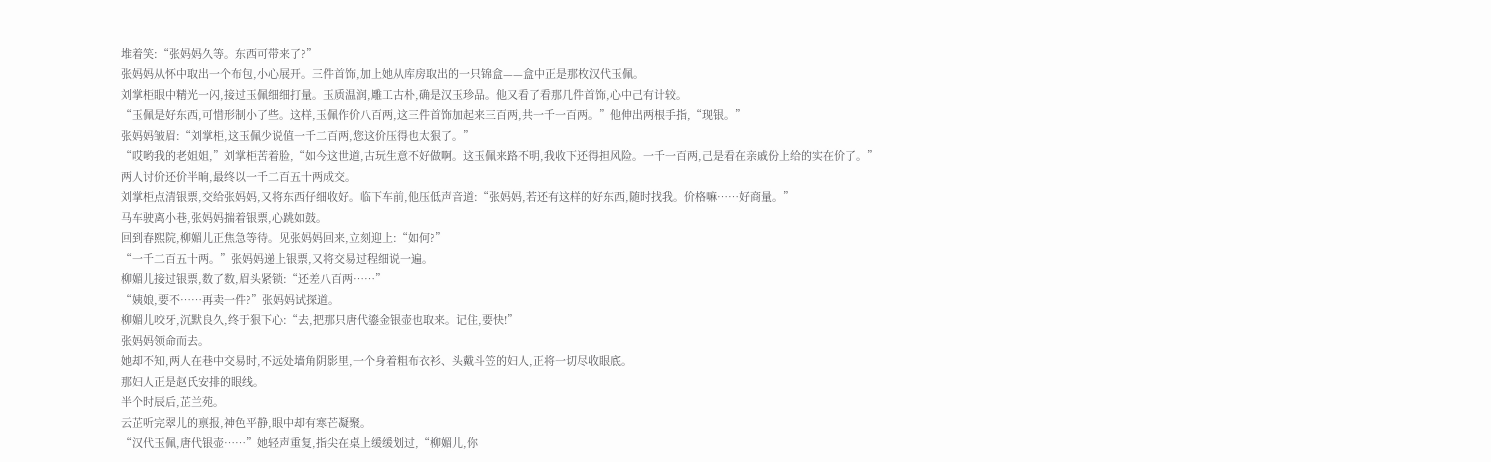堆着笑:“张妈妈久等。东西可带来了?”
张妈妈从怀中取出一个布包,小心展开。三件首饰,加上她从库房取出的一只锦盒——盒中正是那枚汉代玉佩。
刘掌柜眼中精光一闪,接过玉佩细细打量。玉质温润,雕工古朴,确是汉玉珍品。他又看了看那几件首饰,心中己有计较。
“玉佩是好东西,可惜形制小了些。这样,玉佩作价八百两,这三件首饰加起来三百两,共一千一百两。”他伸出两根手指,“现银。”
张妈妈皱眉:“刘掌柜,这玉佩少说值一千二百两,您这价压得也太狠了。”
“哎哟我的老姐姐,”刘掌柜苦着脸,“如今这世道,古玩生意不好做啊。这玉佩来路不明,我收下还得担风险。一千一百两,己是看在亲戚份上给的实在价了。”
两人讨价还价半晌,最终以一千二百五十两成交。
刘掌柜点清银票,交给张妈妈,又将东西仔细收好。临下车前,他压低声音道:“张妈妈,若还有这样的好东西,随时找我。价格嘛……好商量。”
马车驶离小巷,张妈妈揣着银票,心跳如鼓。
回到春熙院,柳媚儿正焦急等待。见张妈妈回来,立刻迎上:“如何?”
“一千二百五十两。”张妈妈递上银票,又将交易过程细说一遍。
柳媚儿接过银票,数了数,眉头紧锁:“还差八百两……”
“姨娘,要不……再卖一件?”张妈妈试探道。
柳媚儿咬牙,沉默良久,终于狠下心:“去,把那只唐代鎏金银壶也取来。记住,要快!”
张妈妈领命而去。
她却不知,两人在巷中交易时,不远处墙角阴影里,一个身着粗布衣衫、头戴斗笠的妇人,正将一切尽收眼底。
那妇人正是赵氏安排的眼线。
半个时辰后,芷兰苑。
云芷听完翠儿的禀报,神色平静,眼中却有寒芒凝聚。
“汉代玉佩,唐代银壶……”她轻声重复,指尖在桌上缓缓划过,“柳媚儿,你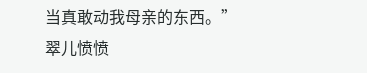当真敢动我母亲的东西。”
翠儿愤愤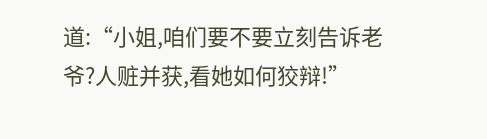道:“小姐,咱们要不要立刻告诉老爷?人赃并获,看她如何狡辩!”